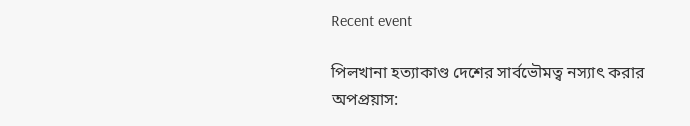Recent event

পিলখানা হত্যাকাণ্ড দেশের সার্বভৌমত্ব নস্যাৎ করার অপপ্রয়াস: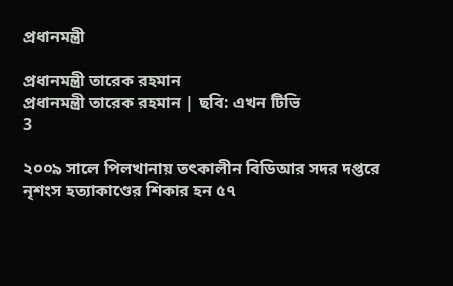প্রধানমন্ত্রী

প্রধানমন্ত্রী তারেক রহমান
প্রধানমন্ত্রী তারেক রহমান | ছবি: এখন টিভি
3

২০০৯ সালে পিলখানায় তৎকালীন বিডিআর সদর দপ্তরে নৃশংস হত্যাকাণ্ডের শিকার হন ৫৭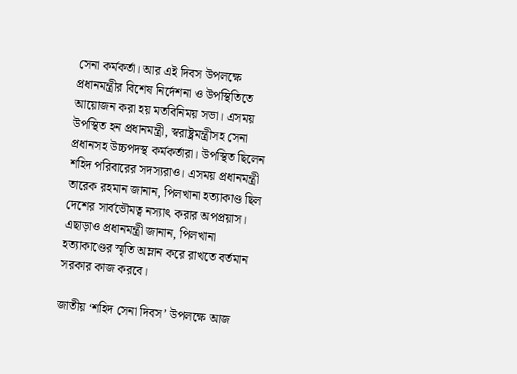সেনা কর্মকর্তা। আর এই দিবস উপলক্ষে প্রধানমন্ত্রীর বিশেষ নির্দেশনা ও উপস্থিতিতে আয়োজন করা হয় মতবিনিময় সভা। এসময় উপস্থিত হন প্রধানমন্ত্রী, স্বরাষ্ট্রমন্ত্রীসহ সেনা প্রধানসহ উচ্চপদস্থ কর্মকর্তারা। উপস্থিত ছিলেন শহিদ পরিবারের সদস্যরাও। এসময় প্রধানমন্ত্রী তারেক রহমান জানান, পিলখানা হত্যাকাণ্ড ছিল দেশের সার্বভৌমত্ব নস্যাৎ করার অপপ্রয়াস। এছাড়াও প্রধানমন্ত্রী জানান, পিলখানা হত্যাকাণ্ডের স্মৃতি অম্লান করে রাখতে বর্তমান সরকার কাজ করবে।

জাতীয় ‘শহিদ সেনা দিবস’ উপলক্ষে আজ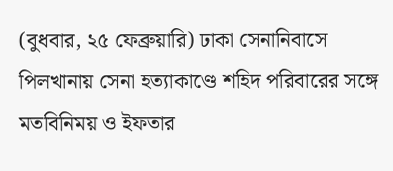(বুধবার, ২৫ ফেব্রুয়ারি) ঢাকা সেনানিবাসে পিলখানায় সেনা হত্যাকাণ্ডে শহিদ পরিবারের সঙ্গে মতবিনিময় ও ইফতার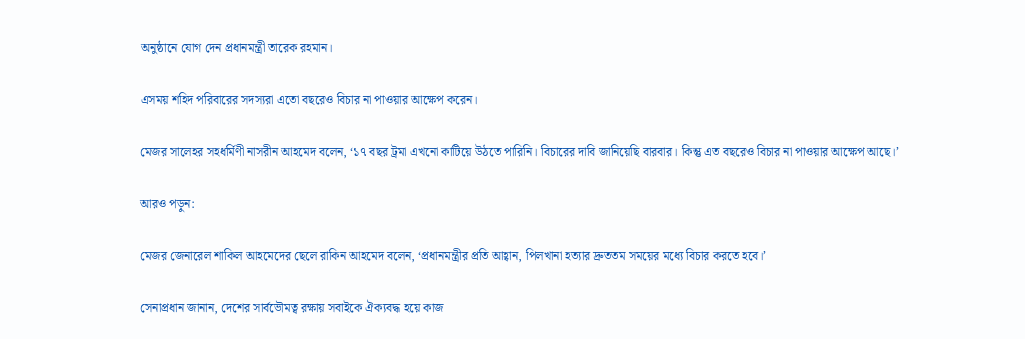অনুষ্ঠানে যোগ দেন প্রধানমন্ত্রী তারেক রহমান।

এসময় শহিদ পরিবারের সদস্যরা এতো বছরেও বিচার না পাওয়ার আক্ষেপ করেন।

মেজর সালেহর সহধর্মিণী নাসরীন আহমেদ বলেন, ‘১৭ বছর ট্রমা এখনো কাটিয়ে উঠতে পারিনি। বিচারের দাবি জানিয়েছি বারবার। কিন্তু এত বছরেও বিচার না পাওয়ার আক্ষেপ আছে।’

আরও পড়ুন:

মেজর জেনারেল শাকিল আহমেদের ছেলে রাকিন আহমেদ বলেন, ‘প্রধানমন্ত্রীর প্রতি আহ্বান, পিলখানা হত্যার দ্রুততম সময়ের মধ্যে বিচার করতে হবে।’

সেনাপ্রধান জানান, দেশের সার্বভৌমত্ব রক্ষায় সবাইকে ঐক্যবদ্ধ হয়ে কাজ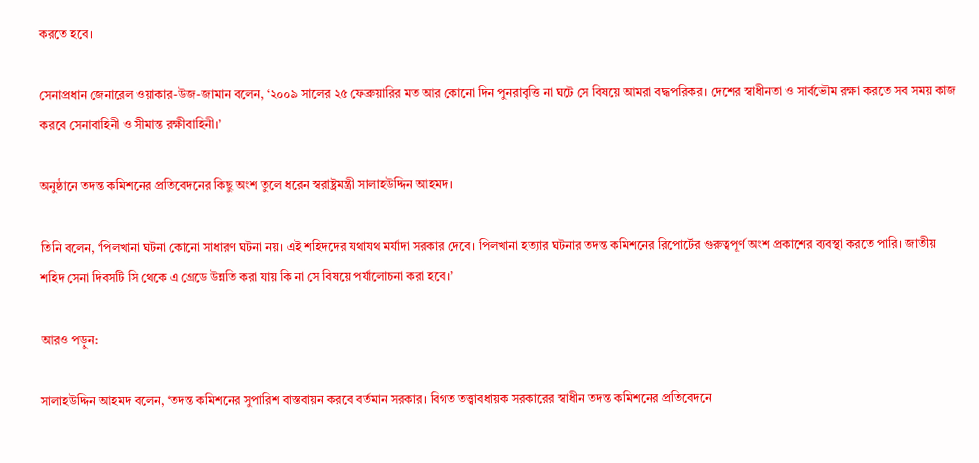করতে হবে।

সেনাপ্রধান জেনারেল ওয়াকার-উজ-জামান বলেন, ‘২০০৯ সালের ২৫ ফেব্রুয়ারির মত আর কোনো দিন পুনরাবৃত্তি না ঘটে সে বিষয়ে আমরা বদ্ধপরিকর। দেশের স্বাধীনতা ও সার্বভৌম রক্ষা করতে সব সময় কাজ করবে সেনাবাহিনী ও সীমান্ত রক্ষীবাহিনী।’

অনুষ্ঠানে তদন্ত কমিশনের প্রতিবেদনের কিছু অংশ তুলে ধরেন স্বরাষ্ট্রমন্ত্রী সালাহউদ্দিন আহমদ।

তিনি বলেন, ‘পিলখানা ঘটনা কোনো সাধারণ ঘটনা নয়। এই শহিদদের যথাযথ মর্যাদা সরকার দেবে। পিলখানা হত্যার ঘটনার তদন্ত কমিশনের রিপোর্টের গুরুত্বপূর্ণ অংশ প্রকাশের ব্যবস্থা করতে পারি। জাতীয় শহিদ সেনা দিবসটি সি থেকে এ গ্রেডে উন্নতি করা যায় কি না সে বিষয়ে পর্যালোচনা করা হবে।’

আরও পড়ুন:

সালাহউদ্দিন আহমদ বলেন, ‘তদন্ত কমিশনের সুপারিশ বাস্তবায়ন করবে বর্তমান সরকার। বিগত তত্ত্বাবধায়ক সরকারের স্বাধীন তদন্ত কমিশনের প্রতিবেদনে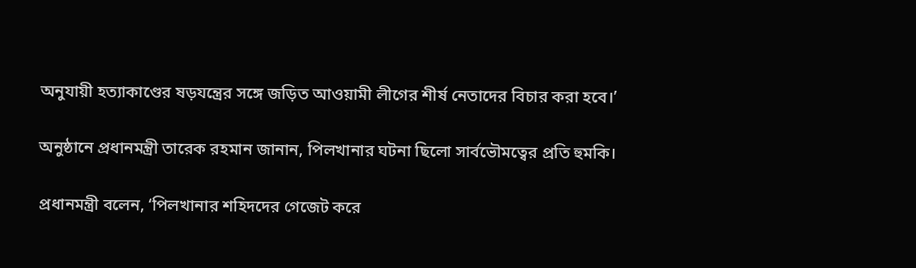অনুযায়ী হত্যাকাণ্ডের ষড়যন্ত্রের সঙ্গে জড়িত আওয়ামী লীগের শীর্ষ নেতাদের বিচার করা হবে।’

অনুষ্ঠানে প্রধানমন্ত্রী তারেক রহমান জানান, পিলখানার ঘটনা ছিলো সার্বভৌমত্বের প্রতি হুমকি।

প্রধানমন্ত্রী বলেন, ‘পিলখানার শহিদদের গেজেট করে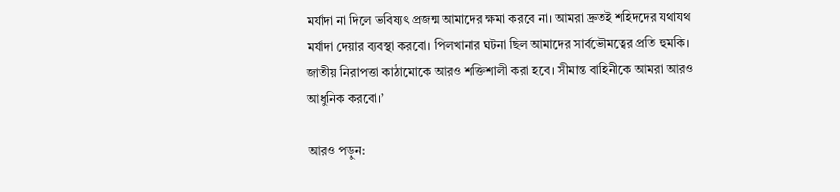মর্যাদা না দিলে ভবিষ্যৎ প্রজন্ম আমাদের ক্ষমা করবে না। আমরা দ্রুতই শহিদদের যথাযথ মর্যাদা দেয়ার ব্যবস্থা করবো। পিলখানার ঘটনা ছিল আমাদের সার্বভৌমত্বের প্রতি হুমকি। জাতীয় নিরাপত্তা কাঠামোকে আরও শক্তিশালী করা হবে। সীমান্ত বাহিনীকে আমরা আরও আধুনিক করবো।’

আরও পড়ুন: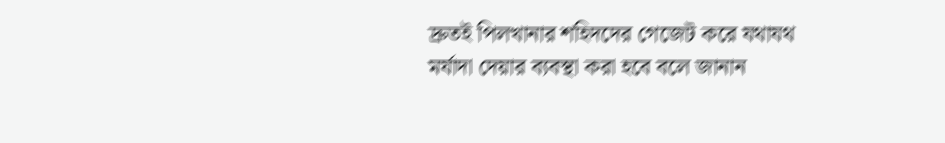দ্রুতই পিলখানার শহিদদের গেজেট করে যথাযথ মর্যাদা দেয়ার ব্যবস্থা করা হবে বলে জানান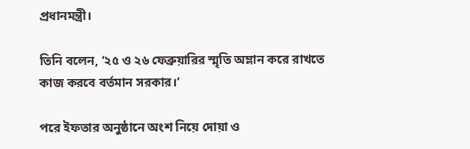প্রধানমন্ত্রী।

তিনি বলেন, ‘২৫ ও ২৬ ফেব্রুয়ারির স্মৃতি অম্লান করে রাখতে কাজ করবে বর্তমান সরকার।’

পরে ইফতার অনুষ্ঠানে অংশ নিয়ে দোয়া ও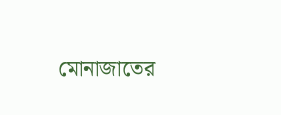মোনাজাতের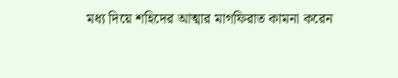মধ্য দিয়ে শহিদের আত্মার মাগফিরাত কামনা করেন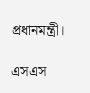প্রধানমন্ত্রী।

এসএস